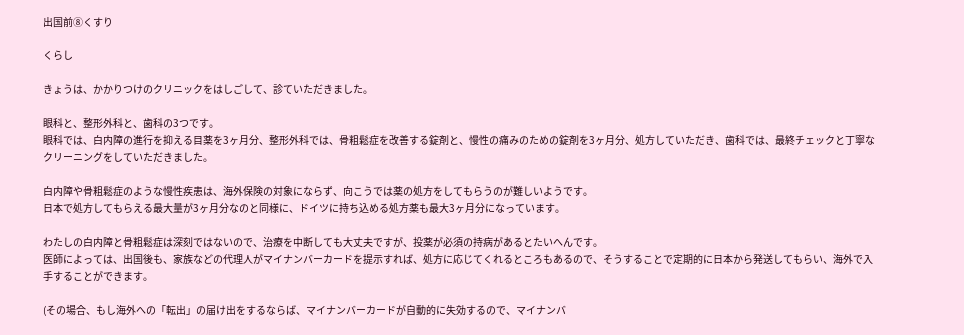出国前⑧くすり

くらし

きょうは、かかりつけのクリニックをはしごして、診ていただきました。

眼科と、整形外科と、歯科の3つです。
眼科では、白内障の進行を抑える目薬を3ヶ月分、整形外科では、骨粗鬆症を改善する錠剤と、慢性の痛みのための錠剤を3ヶ月分、処方していただき、歯科では、最終チェックと丁寧なクリーニングをしていただきました。

白内障や骨粗鬆症のような慢性疾患は、海外保険の対象にならず、向こうでは薬の処方をしてもらうのが難しいようです。
日本で処方してもらえる最大量が3ヶ月分なのと同様に、ドイツに持ち込める処方薬も最大3ヶ月分になっています。

わたしの白内障と骨粗鬆症は深刻ではないので、治療を中断しても大丈夫ですが、投薬が必須の持病があるとたいへんです。
医師によっては、出国後も、家族などの代理人がマイナンバーカードを提示すれば、処方に応じてくれるところもあるので、そうすることで定期的に日本から発送してもらい、海外で入手することができます。

(その場合、もし海外への「転出」の届け出をするならば、マイナンバーカードが自動的に失効するので、マイナンバ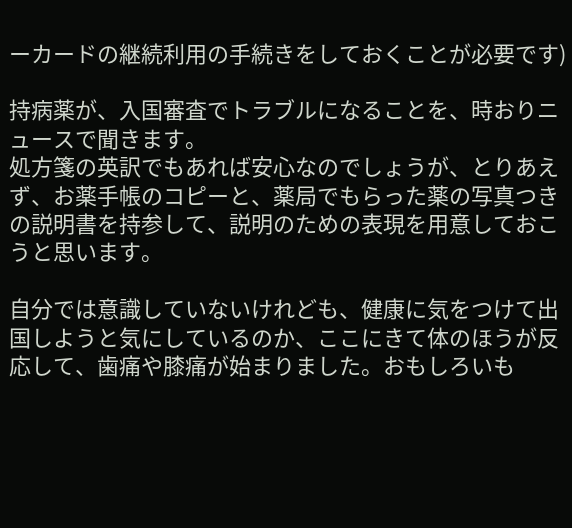ーカードの継続利用の手続きをしておくことが必要です)

持病薬が、入国審査でトラブルになることを、時おりニュースで聞きます。
処方箋の英訳でもあれば安心なのでしょうが、とりあえず、お薬手帳のコピーと、薬局でもらった薬の写真つきの説明書を持参して、説明のための表現を用意しておこうと思います。

自分では意識していないけれども、健康に気をつけて出国しようと気にしているのか、ここにきて体のほうが反応して、歯痛や膝痛が始まりました。おもしろいも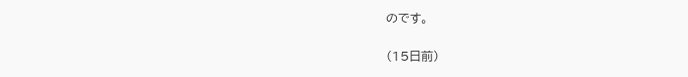のです。

(15日前)